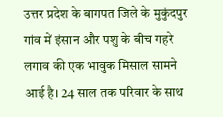उत्तर प्रदेश के बागपत जिले के मुकुंदपुर गांव में इंसान और पशु के बीच गहरे लगाव की एक भावुक मिसाल सामने आई है। 24 साल तक परिवार के साथ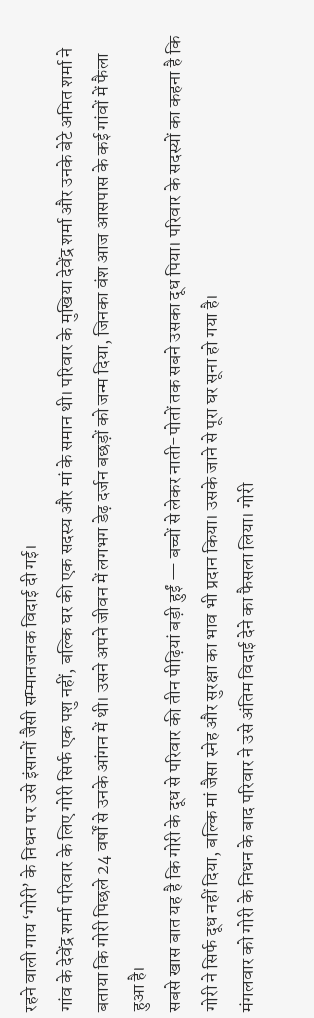रहने वाली गाय ‘गोरी’ के निधन पर उसे इंसानों जैसी सम्मानजनक विदाई दी गई।
गांव के देवेंद्र शर्मा परिवार के लिए गोरी सिर्फ एक पशु नहीं, बल्कि घर की एक सदस्य और मां के समान थी। परिवार के मुखिया देवेंद्र शर्मा और उनके बेटे अमित शर्मा ने बताया कि गोरी पिछले 24 वर्षों से उनके आंगन में थी। उसने अपने जीवन में लगभग डेढ़ दर्जन बछड़ों को जन्म दिया, जिनका वंश आज आसपास के कई गांवों में फैला हुआ है।
सबसे खास बात यह है कि गोरी के दूध से परिवार की तीन पीढ़ियां बड़ी हुईं — बच्चों से लेकर नाती-पोतों तक सबने उसका दूध पिया। परिवार के सदस्यों का कहना है कि गोरी ने सिर्फ दूध नहीं दिया, बल्कि मां जैसा स्नेह और सुरक्षा का भाव भी प्रदान किया। उसके जाने से पूरा घर सूना हो गया है।
मंगलवार को गोरी के निधन के बाद परिवार ने उसे अंतिम विदाई देने का फैसला लिया। गोरी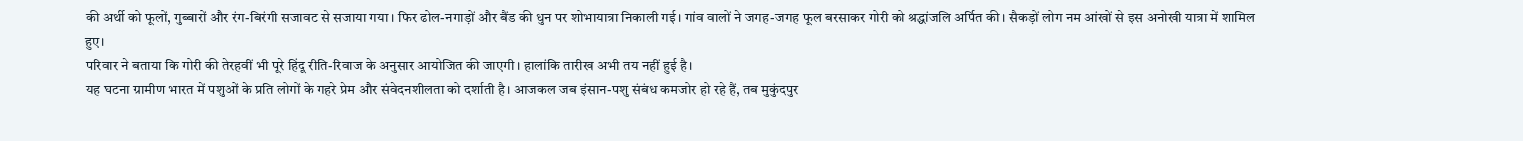की अर्थी को फूलों, गुब्बारों और रंग-बिरंगी सजावट से सजाया गया। फिर ढोल-नगाड़ों और बैंड की धुन पर शोभायात्रा निकाली गई। गांव वालों ने जगह-जगह फूल बरसाकर गोरी को श्रद्धांजलि अर्पित की। सैकड़ों लोग नम आंखों से इस अनोखी यात्रा में शामिल हुए।
परिवार ने बताया कि गोरी की तेरहवीं भी पूरे हिंदू रीति-रिवाज के अनुसार आयोजित की जाएगी। हालांकि तारीख अभी तय नहीं हुई है।
यह घटना ग्रामीण भारत में पशुओं के प्रति लोगों के गहरे प्रेम और संवेदनशीलता को दर्शाती है। आजकल जब इंसान-पशु संबंध कमजोर हो रहे हैं, तब मुकुंदपुर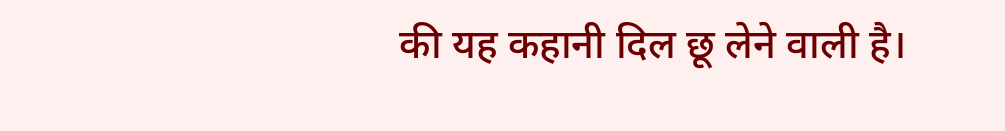की यह कहानी दिल छू लेने वाली है।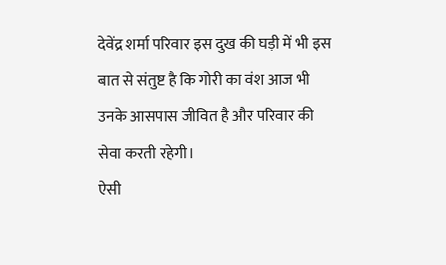देवेंद्र शर्मा परिवार इस दुख की घड़ी में भी इस बात से संतुष्ट है कि गोरी का वंश आज भी उनके आसपास जीवित है और परिवार की सेवा करती रहेगी।
ऐसी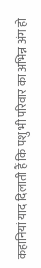कहानियां याद दिलाती हैं कि पशु भी परिवार का अभिन्न अंग हो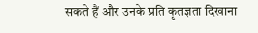सकते हैं और उनके प्रति कृतज्ञता दिखाना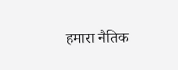हमारा नैतिक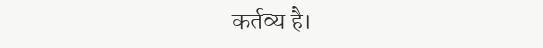कर्तव्य है।